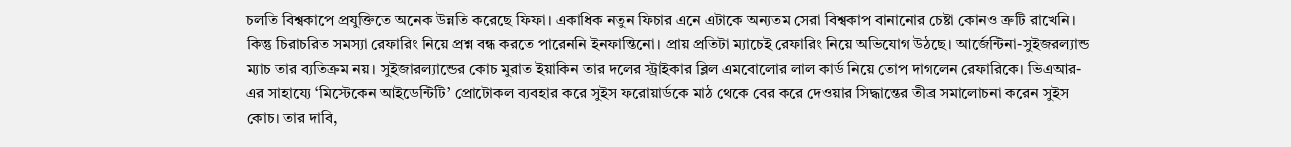চলতি বিশ্বকাপে প্রযুক্তিতে অনেক উন্নতি করেছে ফিফা। একাধিক নতুন ফিচার এনে এটাকে অন্যতম সেরা বিশ্বকাপ বানানোর চেষ্টা কোনও ত্রুটি রাখেনি। কিন্তু চিরাচরিত সমস্যা রেফারিং নিয়ে প্রশ্ন বন্ধ করতে পারেননি ইনফান্তিনো। প্রায় প্রতিটা ম্যাচেই রেফারিং নিয়ে অভিযোগ উঠছে। আর্জেন্টিনা-সুইজরল্যান্ড ম্যাচ তার ব্যতিক্রম নয়। সুইজারল্যান্ডের কোচ মুরাত ইয়াকিন তার দলের স্ট্রাইকার ব্লিল এমবোলোর লাল কার্ড নিয়ে তোপ দাগলেন রেফারিকে। ভিএআর-এর সাহায্যে ‘মিস্টেকেন আইডেন্টিটি’ প্রোটোকল ব্যবহার করে সুইস ফরোয়ার্ডকে মাঠ থেকে বের করে দেওয়ার সিদ্ধান্তের তীব্র সমালোচনা করেন সুইস কোচ। তার দাবি,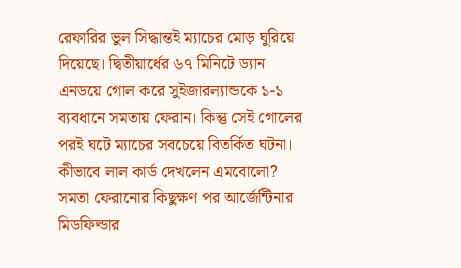রেফারির ভুল সিদ্ধান্তই ম্যাচের মোড় ঘুরিয়ে দিয়েছে। দ্বিতীয়ার্ধের ৬৭ মিনিটে ড্যান এনডয়ে গোল করে সুইজারল্যান্ডকে ১-১ ব্যবধানে সমতায় ফেরান। কিন্তু সেই গোলের পরই ঘটে ম্যাচের সবচেয়ে বিতর্কিত ঘটনা।
কীভাবে লাল কার্ড দেখলেন এমবোলো? সমতা ফেরানোর কিছুক্ষণ পর আর্জেন্টিনার মিডফিল্ডার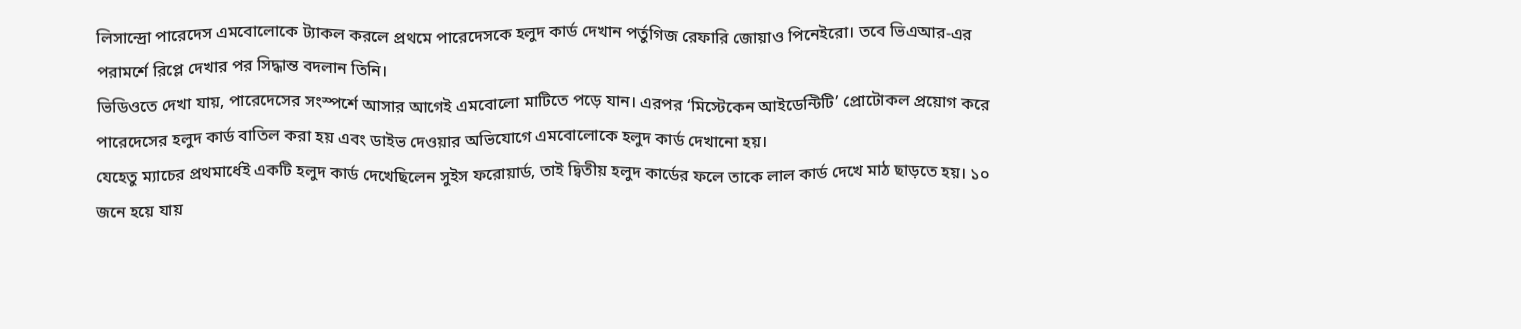লিসান্দ্রো পারেদেস এমবোলোকে ট্যাকল করলে প্রথমে পারেদেসকে হলুদ কার্ড দেখান পর্তুগিজ রেফারি জোয়াও পিনেইরো। তবে ভিএআর-এর পরামর্শে রিপ্লে দেখার পর সিদ্ধান্ত বদলান তিনি।
ভিডিওতে দেখা যায়, পারেদেসের সংস্পর্শে আসার আগেই এমবোলো মাটিতে পড়ে যান। এরপর ‘মিস্টেকেন আইডেন্টিটি’ প্রোটোকল প্রয়োগ করে পারেদেসের হলুদ কার্ড বাতিল করা হয় এবং ডাইভ দেওয়ার অভিযোগে এমবোলোকে হলুদ কার্ড দেখানো হয়।
যেহেতু ম্যাচের প্রথমার্ধেই একটি হলুদ কার্ড দেখেছিলেন সুইস ফরোয়ার্ড, তাই দ্বিতীয় হলুদ কার্ডের ফলে তাকে লাল কার্ড দেখে মাঠ ছাড়তে হয়। ১০ জনে হয়ে যায়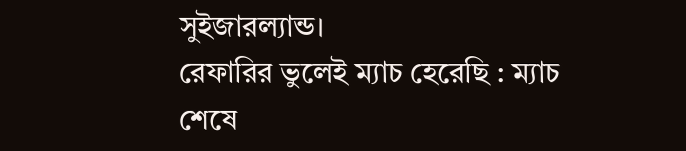সুইজারল্যান্ড।
রেফারির ভুলেই ম্যাচ হেরেছি : ম্যাচ শেষে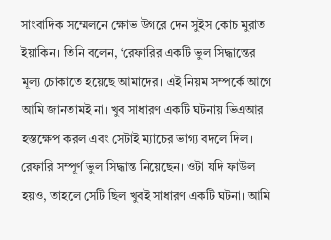সাংবাদিক সম্মেলনে ক্ষোভ উগরে দেন সুইস কোচ মুরাত ইয়াকিন। তিনি বলেন, ‘রেফারির একটি ভুল সিদ্ধান্তের মূল্য চোকাতে হয়েছে আমাদের। এই নিয়ম সম্পর্কে আগে আমি জানতামই না। খুব সাধারণ একটি ঘটনায় ভিএআর হস্তক্ষেপ করল এবং সেটাই ম্যাচের ভাগ্য বদলে দিল। রেফারি সম্পূর্ণ ভুল সিদ্ধান্ত নিয়েছেন। ওটা যদি ফাউল হয়ও, তাহলে সেটি ছিল খুবই সাধারণ একটি ঘটনা। আমি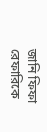জানি ফিফা রেফারিকে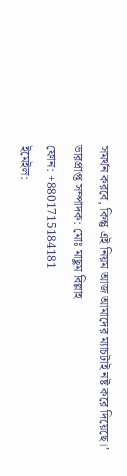সমর্থন করবে, কিন্তু এই নিয়ম আজ আমাদের ম্যাচটাই নষ্ট করে দিয়েছে।’
ভারপ্রাপ্ত সম্পাদক: মোঃ মাছুম বিল্লাহ
ফোন: +8801715184181
ইমেইল: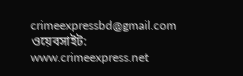crimeexpressbd@gmail.com
ওয়েবসাইট: www.crimeexpress.net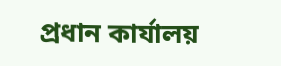প্রধান কার্যালয়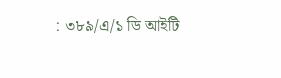: ৩৮৯/এ/১ ডি আইটি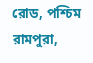রোড, পশ্চিম রামপুরা,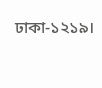ঢাকা-১২১৯।